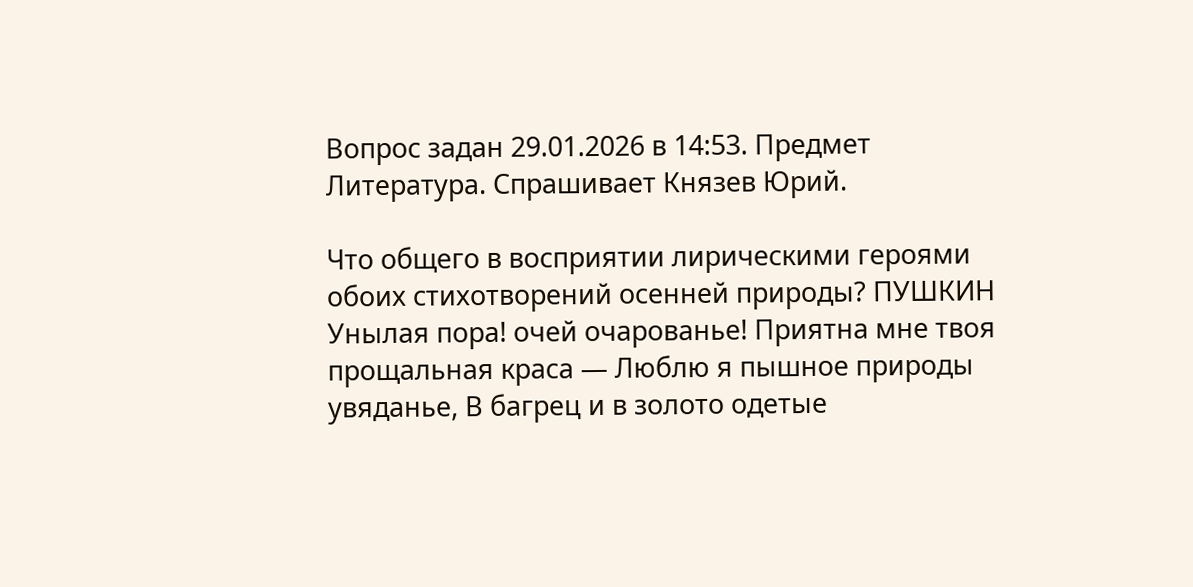Вопрос задан 29.01.2026 в 14:53. Предмет Литература. Спрашивает Князев Юрий.

Что общего в восприятии лирическими героями обоих стихотворений осенней природы? ПУШКИН Унылая пора! очей очарованье! Приятна мне твоя прощальная краса — Люблю я пышное природы увяданье, В багрец и в золото одетые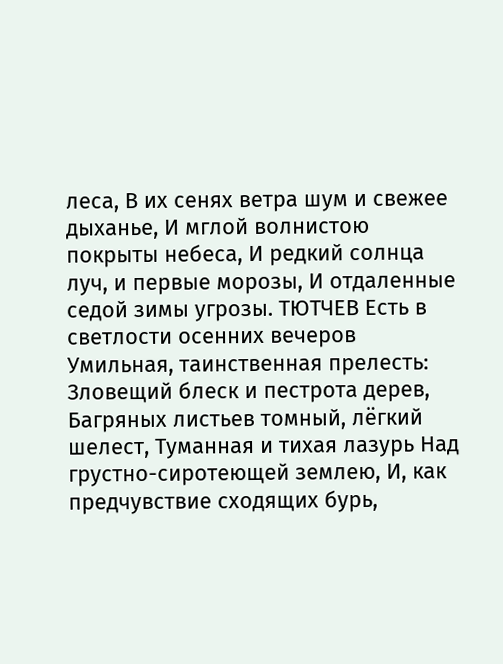леса, В их сенях ветра шум и свежее дыханье, И мглой волнистою покрыты небеса, И редкий солнца луч, и первые морозы, И отдаленные седой зимы угрозы. ТЮТЧЕВ Есть в светлости осенних вечеров Умильная, таинственная прелесть: Зловещий блеск и пестрота дерев, Багряных листьев томный, лёгкий шелест, Туманная и тихая лазурь Над грустно-сиротеющей землею, И, как предчувствие сходящих бурь,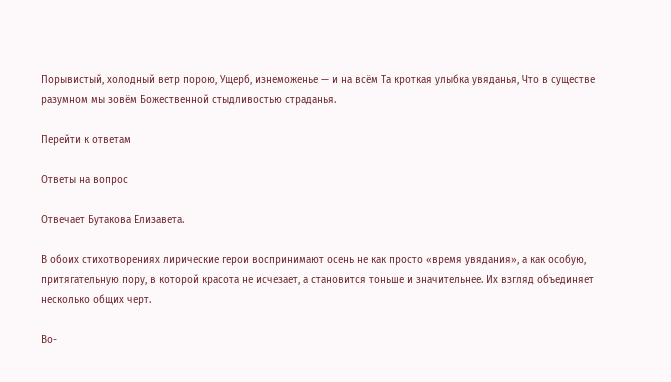Порывистый, холодный ветр порою, Ущерб, изнеможенье — и на всём Та кроткая улыбка увяданья, Что в существе разумном мы зовём Божественной стыдливостью страданья.

Перейти к ответам

Ответы на вопрос

Отвечает Бутакова Елизавета.

В обоих стихотворениях лирические герои воспринимают осень не как просто «время увядания», а как особую, притягательную пору, в которой красота не исчезает, а становится тоньше и значительнее. Их взгляд объединяет несколько общих черт.

Во-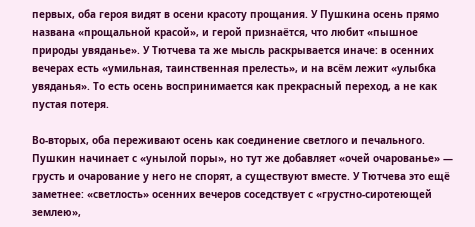первых, оба героя видят в осени красоту прощания. У Пушкина осень прямо названа «прощальной красой», и герой признаётся, что любит «пышное природы увяданье». У Тютчева та же мысль раскрывается иначе: в осенних вечерах есть «умильная, таинственная прелесть», и на всём лежит «улыбка увяданья». То есть осень воспринимается как прекрасный переход, а не как пустая потеря.

Во-вторых, оба переживают осень как соединение светлого и печального. Пушкин начинает с «унылой поры», но тут же добавляет «очей очарованье» — грусть и очарование у него не спорят, а существуют вместе. У Тютчева это ещё заметнее: «светлость» осенних вечеров соседствует с «грустно-сиротеющей землею»,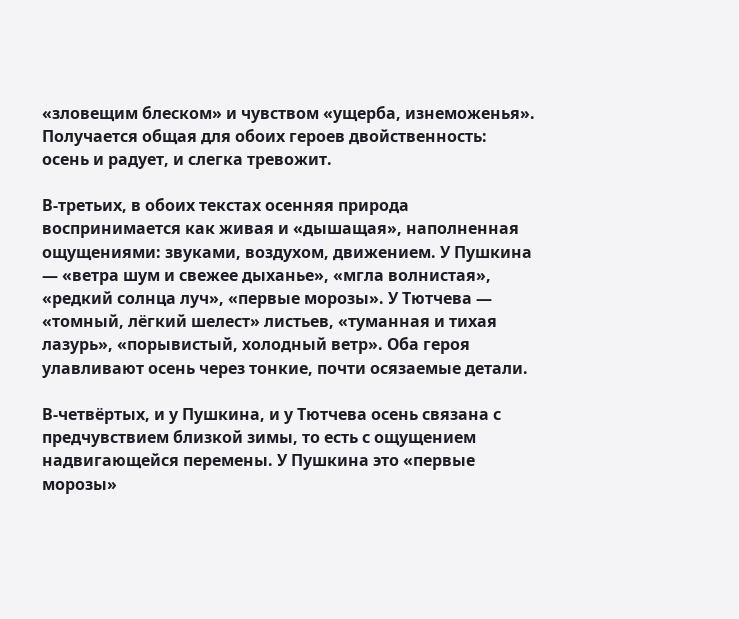«зловещим блеском» и чувством «ущерба, изнеможенья». Получается общая для обоих героев двойственность: осень и радует, и слегка тревожит.

В-третьих, в обоих текстах осенняя природа воспринимается как живая и «дышащая», наполненная ощущениями: звуками, воздухом, движением. У Пушкина — «ветра шум и свежее дыханье», «мгла волнистая», «редкий солнца луч», «первые морозы». У Тютчева — «томный, лёгкий шелест» листьев, «туманная и тихая лазурь», «порывистый, холодный ветр». Оба героя улавливают осень через тонкие, почти осязаемые детали.

В-четвёртых, и у Пушкина, и у Тютчева осень связана с предчувствием близкой зимы, то есть с ощущением надвигающейся перемены. У Пушкина это «первые морозы»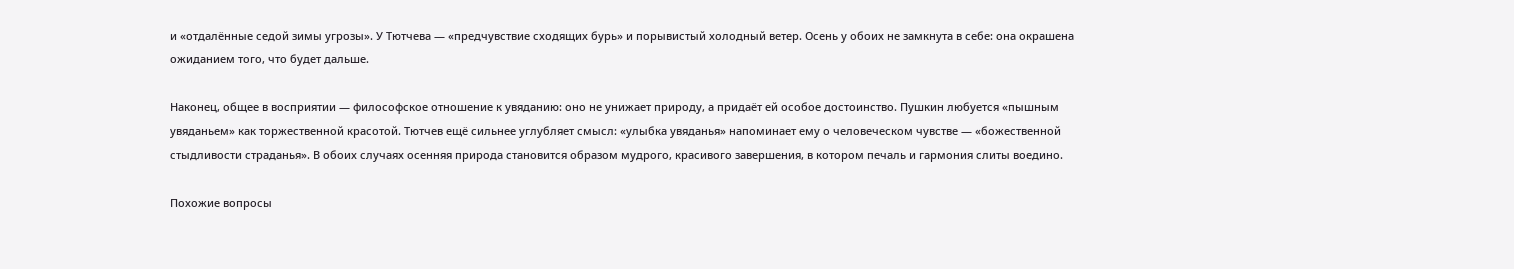и «отдалённые седой зимы угрозы». У Тютчева — «предчувствие сходящих бурь» и порывистый холодный ветер. Осень у обоих не замкнута в себе: она окрашена ожиданием того, что будет дальше.

Наконец, общее в восприятии — философское отношение к увяданию: оно не унижает природу, а придаёт ей особое достоинство. Пушкин любуется «пышным увяданьем» как торжественной красотой. Тютчев ещё сильнее углубляет смысл: «улыбка увяданья» напоминает ему о человеческом чувстве — «божественной стыдливости страданья». В обоих случаях осенняя природа становится образом мудрого, красивого завершения, в котором печаль и гармония слиты воедино.

Похожие вопросы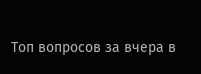Топ вопросов за вчера в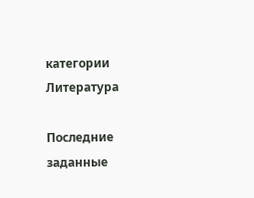категории Литература

Последние заданные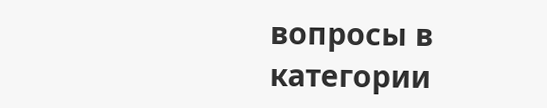вопросы в категории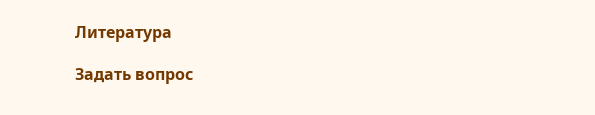Литература

Задать вопрос